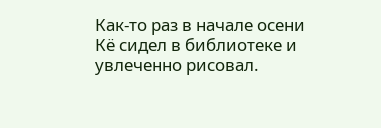Как-то раз в начале осени Кё сидел в библиотеке и увлеченно рисовал.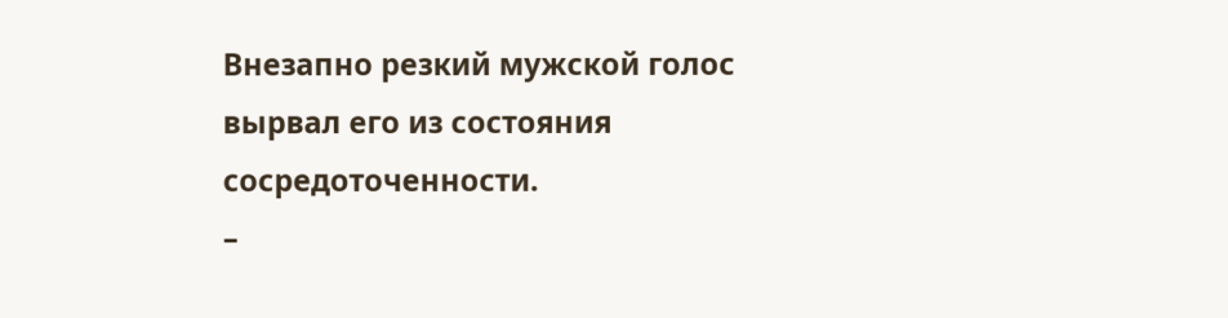Внезапно резкий мужской голос вырвал его из состояния сосредоточенности.
–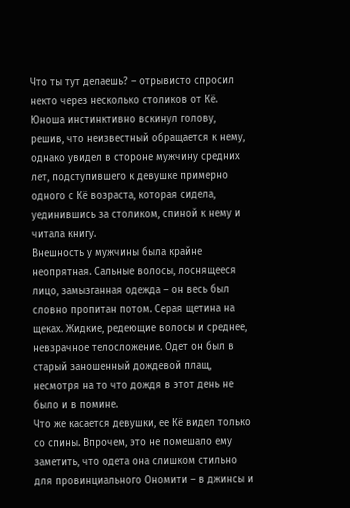Что ты тут делаешь? – отрывисто спросил некто через несколько столиков от Кё.
Юноша инстинктивно вскинул голову, решив, что неизвестный обращается к нему, однако увидел в стороне мужчину средних лет, подступившего к девушке примерно одного с Кё возраста, которая сидела, уединившись за столиком, спиной к нему и читала книгу.
Внешность у мужчины была крайне неопрятная. Сальные волосы, лоснящееся лицо, замызганная одежда – он весь был словно пропитан потом. Серая щетина на щеках. Жидкие, редеющие волосы и среднее, невзрачное телосложение. Одет он был в старый заношенный дождевой плащ, несмотря на то что дождя в этот день не было и в помине.
Что же касается девушки, ее Кё видел только со спины. Впрочем, это не помешало ему заметить, что одета она слишком стильно для провинциального Ономити – в джинсы и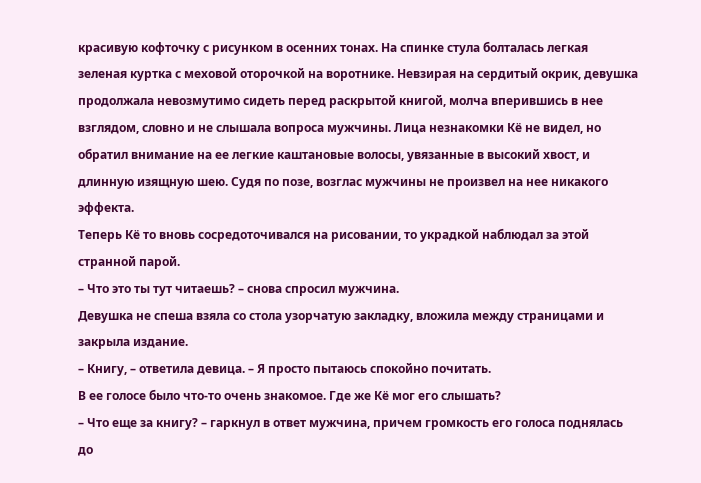красивую кофточку с рисунком в осенних тонах. На спинке стула болталась легкая зеленая куртка с меховой оторочкой на воротнике. Невзирая на сердитый окрик, девушка продолжала невозмутимо сидеть перед раскрытой книгой, молча вперившись в нее взглядом, словно и не слышала вопроса мужчины. Лица незнакомки Кё не видел, но обратил внимание на ее легкие каштановые волосы, увязанные в высокий хвост, и длинную изящную шею. Судя по позе, возглас мужчины не произвел на нее никакого эффекта.
Теперь Кё то вновь сосредоточивался на рисовании, то украдкой наблюдал за этой странной парой.
– Что это ты тут читаешь? – снова спросил мужчина.
Девушка не спеша взяла со стола узорчатую закладку, вложила между страницами и закрыла издание.
– Книгу, – ответила девица. – Я просто пытаюсь спокойно почитать.
В ее голосе было что-то очень знакомое. Где же Кё мог его слышать?
– Что еще за книгу? – гаркнул в ответ мужчина, причем громкость его голоса поднялась до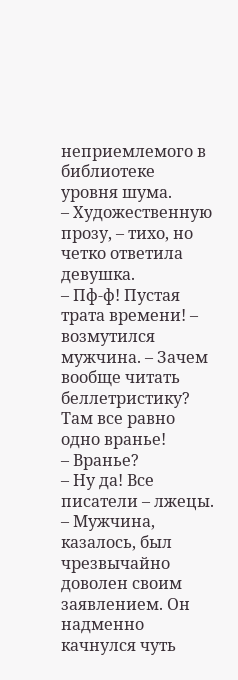неприемлемого в библиотеке уровня шума.
– Художественную прозу, – тихо, но четко ответила девушка.
– Пф-ф! Пустая трата времени! – возмутился мужчина. – Зачем вообще читать беллетристику? Там все равно одно вранье!
– Вранье?
– Ну да! Все писатели – лжецы. – Мужчина, казалось, был чрезвычайно доволен своим заявлением. Он надменно качнулся чуть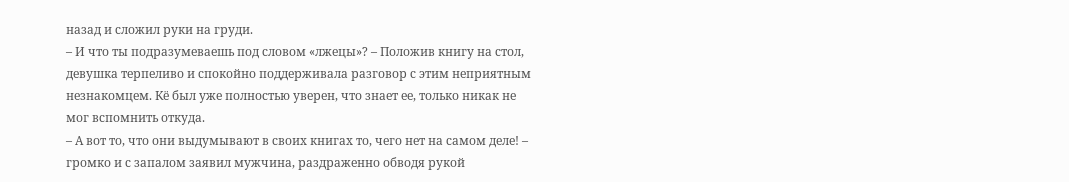назад и сложил руки на груди.
– И что ты подразумеваешь под словом «лжецы»? – Положив книгу на стол, девушка терпеливо и спокойно поддерживала разговор с этим неприятным незнакомцем. Кё был уже полностью уверен, что знает ее, только никак не мог вспомнить откуда.
– А вот то, что они выдумывают в своих книгах то, чего нет на самом деле! – громко и с запалом заявил мужчина, раздраженно обводя рукой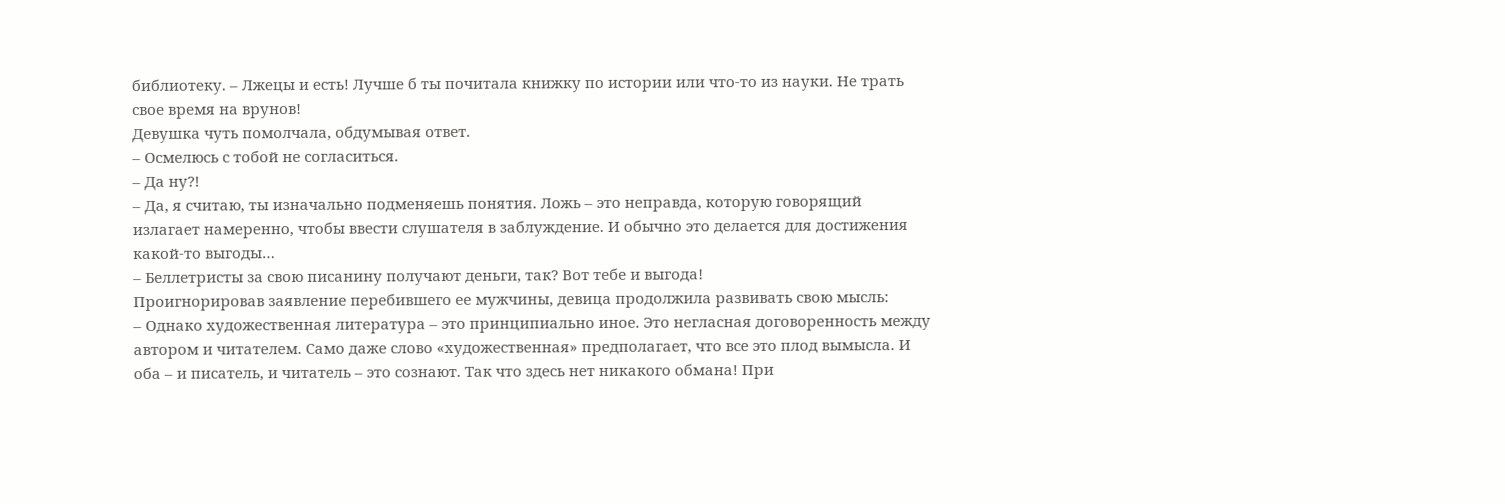библиотеку. – Лжецы и есть! Лучше б ты почитала книжку по истории или что-то из науки. Не трать свое время на врунов!
Девушка чуть помолчала, обдумывая ответ.
– Осмелюсь с тобой не согласиться.
– Да ну?!
– Да, я считаю, ты изначально подменяешь понятия. Ложь – это неправда, которую говорящий излагает намеренно, чтобы ввести слушателя в заблуждение. И обычно это делается для достижения какой-то выгоды…
– Беллетристы за свою писанину получают деньги, так? Вот тебе и выгода!
Проигнорировав заявление перебившего ее мужчины, девица продолжила развивать свою мысль:
– Однако художественная литература – это принципиально иное. Это негласная договоренность между автором и читателем. Само даже слово «художественная» предполагает, что все это плод вымысла. И оба – и писатель, и читатель – это сознают. Так что здесь нет никакого обмана! При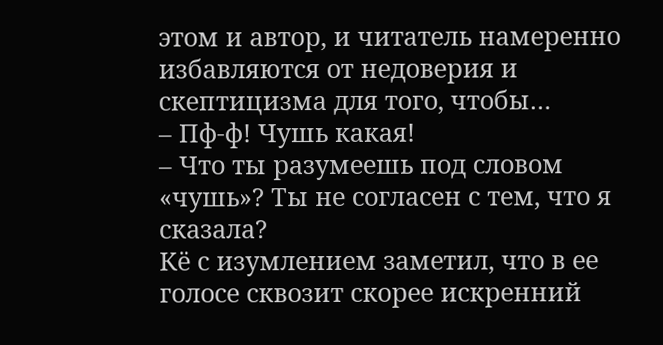этом и автор, и читатель намеренно избавляются от недоверия и скептицизма для того, чтобы…
– Пф-ф! Чушь какая!
– Что ты разумеешь под словом «чушь»? Ты не согласен с тем, что я сказала?
Кё с изумлением заметил, что в ее голосе сквозит скорее искренний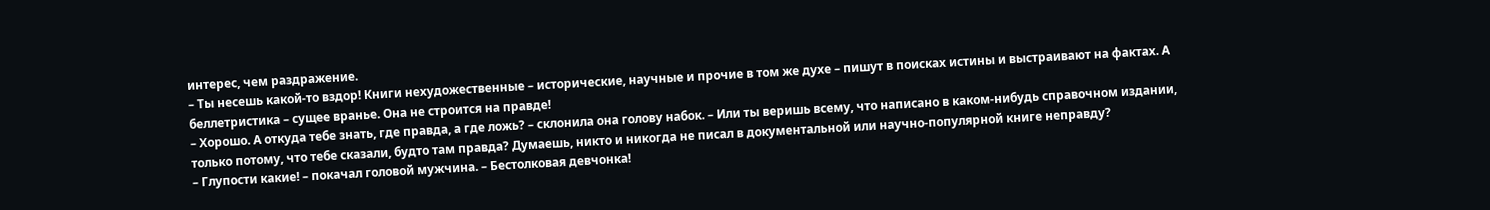интерес, чем раздражение.
– Ты несешь какой-то вздор! Книги нехудожественные – исторические, научные и прочие в том же духе – пишут в поисках истины и выстраивают на фактах. А беллетристика – сущее вранье. Она не строится на правде!
– Хорошо. А откуда тебе знать, где правда, а где ложь? – склонила она голову набок. – Или ты веришь всему, что написано в каком-нибудь справочном издании, только потому, что тебе сказали, будто там правда? Думаешь, никто и никогда не писал в документальной или научно-популярной книге неправду?
– Глупости какие! – покачал головой мужчина. – Бестолковая девчонка!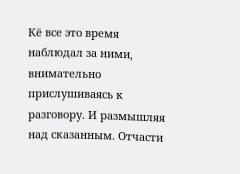Кё все это время наблюдал за ними, внимательно прислушиваясь к разговору. И размышляя над сказанным. Отчасти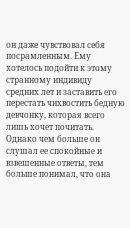он даже чувствовал себя посрамленным. Ему хотелось подойти к этому странному индивиду средних лет и заставить его перестать чихвостить бедную девчонку, которая всего лишь хочет почитать. Однако чем больше он слушал ее спокойные и взвешенные ответы, тем больше понимал, что она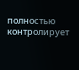полностью контролирует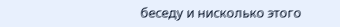беседу и нисколько этого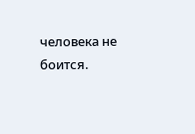человека не боится.